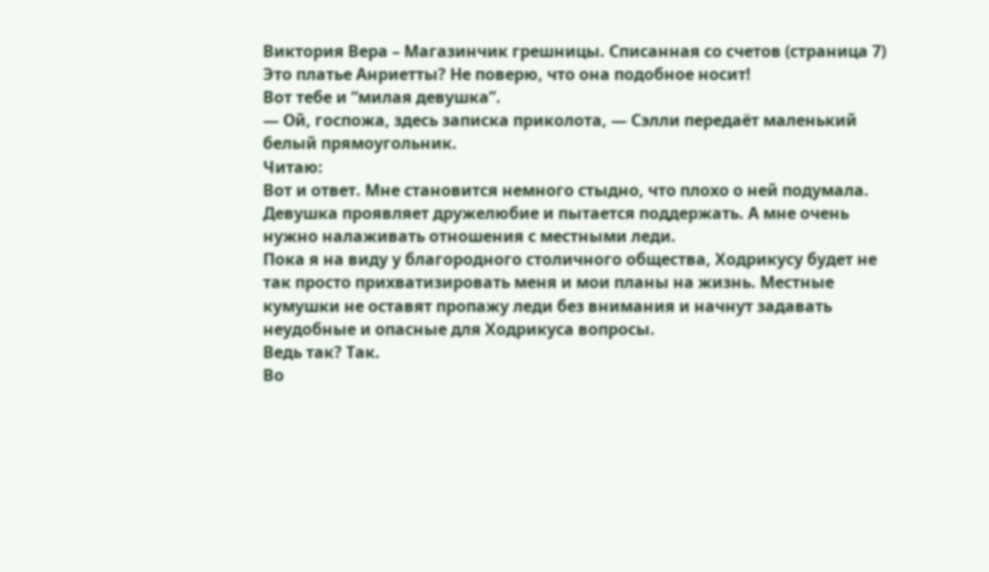Виктория Вера – Магазинчик грешницы. Списанная со счетов (страница 7)
Это платье Анриетты? Не поверю, что она подобное носит!
Вот тебе и “милая девушка”.
— Ой, госпожа, здесь записка приколота, — Сэлли передаёт маленький белый прямоугольник.
Читаю:
Вот и ответ. Мне становится немного стыдно, что плохо о ней подумала.
Девушка проявляет дружелюбие и пытается поддержать. А мне очень нужно налаживать отношения с местными леди.
Пока я на виду у благородного столичного общества, Ходрикусу будет не так просто прихватизировать меня и мои планы на жизнь. Местные кумушки не оставят пропажу леди без внимания и начнут задавать неудобные и опасные для Ходрикуса вопросы.
Ведь так? Так.
Во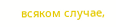всяком случае,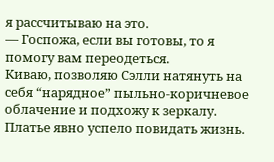я рассчитываю на это.
— Госпожа, если вы готовы, то я помогу вам переодеться.
Киваю, позволяю Сэлли натянуть на себя “нарядное” пыльно-коричневое облачение и подхожу к зеркалу.
Платье явно успело повидать жизнь.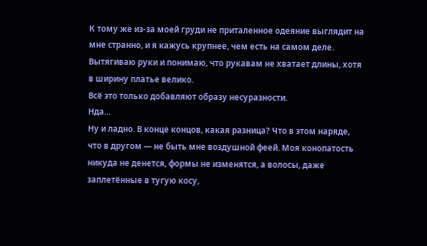К тому же из-за моей груди не приталенное одеяние выглядит на мне странно, и я кажусь крупнее, чем есть на самом деле.
Вытягиваю руки и понимаю, что рукавам не хватает длины, хотя в ширину платье велико.
Всё это только добавляют образу несуразности.
Нда…
Ну и ладно. В конце концов, какая разница? Что в этом наряде, что в другом — не быть мне воздушной феей. Моя конопатость никуда не денется, формы не изменятся, а волосы, даже заплетённые в тугую косу,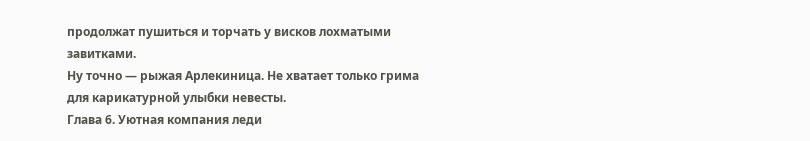продолжат пушиться и торчать у висков лохматыми завитками.
Ну точно — рыжая Арлекиница. Не хватает только грима для карикатурной улыбки невесты.
Глава 6. Уютная компания леди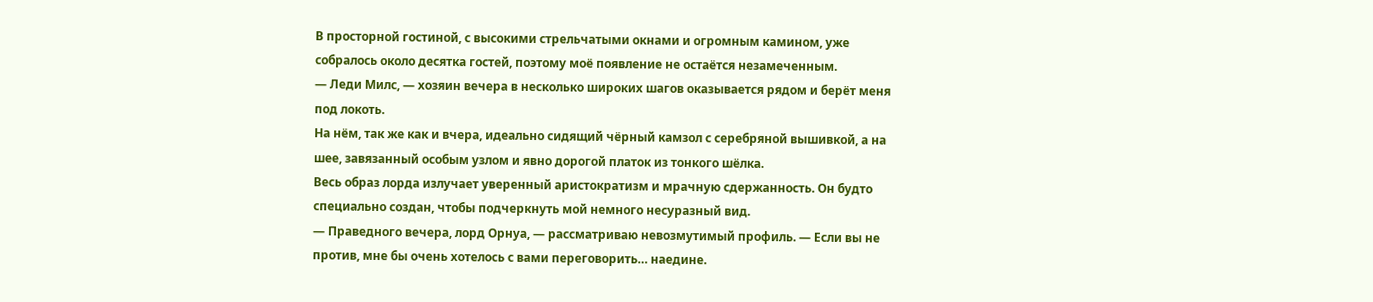В просторной гостиной, с высокими стрельчатыми окнами и огромным камином, уже собралось около десятка гостей, поэтому моё появление не остаётся незамеченным.
— Леди Милс, — хозяин вечера в несколько широких шагов оказывается рядом и берёт меня под локоть.
На нём, так же как и вчера, идеально сидящий чёрный камзол с серебряной вышивкой, а на шее, завязанный особым узлом и явно дорогой платок из тонкого шёлка.
Весь образ лорда излучает уверенный аристократизм и мрачную сдержанность. Он будто специально создан, чтобы подчеркнуть мой немного несуразный вид.
— Праведного вечера, лорд Орнуа, — рассматриваю невозмутимый профиль. — Если вы не против, мне бы очень хотелось с вами переговорить… наедине.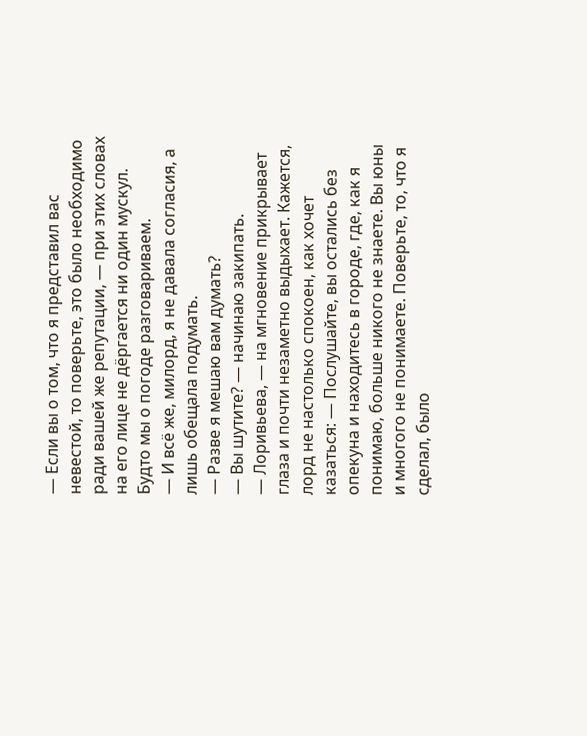— Если вы о том, что я представил вас невестой, то поверьте, это было необходимо ради вашей же репутации, — при этих словах на его лице не дёргается ни один мускул.
Будто мы о погоде разговариваем.
— И всё же, милорд, я не давала согласия, а лишь обещала подумать.
— Разве я мешаю вам думать?
— Вы шутите? — начинаю закипать.
— Лоривьева, — на мгновение прикрывает глаза и почти незаметно выдыхает. Кажется, лорд не настолько спокоен, как хочет казаться: — Послушайте, вы остались без опекуна и находитесь в городе, где, как я понимаю, больше никого не знаете. Вы юны и многого не понимаете. Поверьте, то, что я сделал, было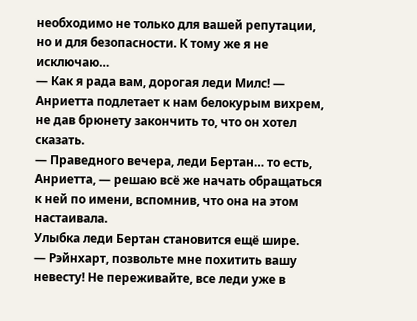необходимо не только для вашей репутации, но и для безопасности. К тому же я не исключаю…
— Как я рада вам, дорогая леди Милс! — Анриетта подлетает к нам белокурым вихрем, не дав брюнету закончить то, что он хотел сказать.
— Праведного вечера, леди Бертан… то есть, Анриетта, — решаю всё же начать обращаться к ней по имени, вспомнив, что она на этом настаивала.
Улыбка леди Бертан становится ещё шире.
— Рэйнхарт, позвольте мне похитить вашу невесту! Не переживайте, все леди уже в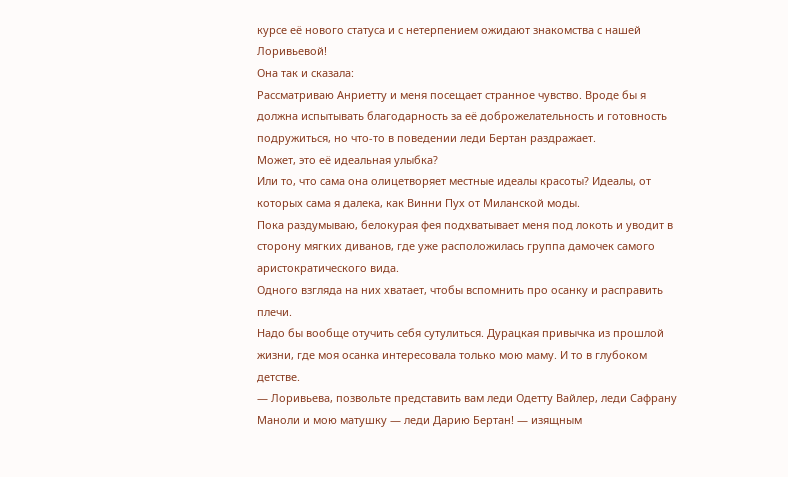курсе её нового статуса и с нетерпением ожидают знакомства с нашей Лоривьевой!
Она так и сказала:
Рассматриваю Анриетту и меня посещает странное чувство. Вроде бы я должна испытывать благодарность за её доброжелательность и готовность подружиться, но что-то в поведении леди Бертан раздражает.
Может, это её идеальная улыбка?
Или то, что сама она олицетворяет местные идеалы красоты? Идеалы, от которых сама я далека, как Винни Пух от Миланской моды.
Пока раздумываю, белокурая фея подхватывает меня под локоть и уводит в сторону мягких диванов, где уже расположилась группа дамочек самого аристократического вида.
Одного взгляда на них хватает, чтобы вспомнить про осанку и расправить плечи.
Надо бы вообще отучить себя сутулиться. Дурацкая привычка из прошлой жизни, где моя осанка интересовала только мою маму. И то в глубоком детстве.
— Лоривьева, позвольте представить вам леди Одетту Вайлер, леди Сафрану Маноли и мою матушку — леди Дарию Бертан! — изящным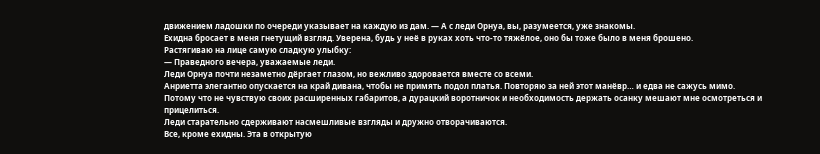движением ладошки по очереди указывает на каждую из дам. — А с леди Орнуа, вы, разумеется, уже знакомы.
Ехидна бросает в меня гнетущий взгляд. Уверена, будь у неё в руках хоть что-то тяжёлое, оно бы тоже было в меня брошено.
Растягиваю на лице самую сладкую улыбку:
— Праведного вечера, уважаемые леди.
Леди Орнуа почти незаметно дёргает глазом, но вежливо здоровается вместе со всеми.
Анриетта элегантно опускается на край дивана, чтобы не примять подол платья. Повторяю за ней этот манёвр… и едва не сажусь мимо.
Потому что не чувствую своих расширенных габаритов, а дурацкий воротничок и необходимость держать осанку мешают мне осмотреться и прицелиться.
Леди старательно сдерживают насмешливые взгляды и дружно отворачиваются.
Все, кроме ехидны. Эта в открытую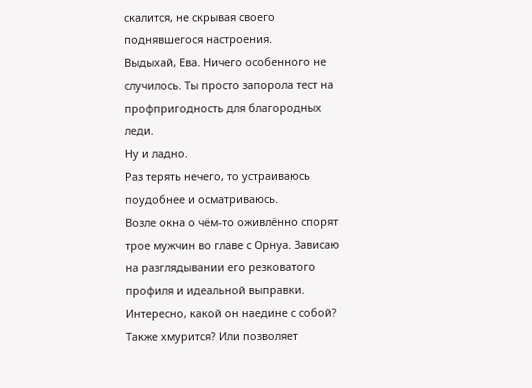скалится, не скрывая своего поднявшегося настроения.
Выдыхай, Ева. Ничего особенного не случилось. Ты просто запорола тест на профпригодность для благородных леди.
Ну и ладно.
Раз терять нечего, то устраиваюсь поудобнее и осматриваюсь.
Возле окна о чём-то оживлённо спорят трое мужчин во главе с Орнуа. Зависаю на разглядывании его резковатого профиля и идеальной выправки.
Интересно, какой он наедине с собой? Также хмурится? Или позволяет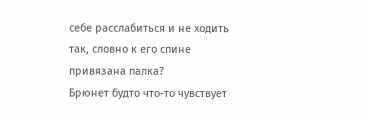себе расслабиться и не ходить так, словно к его спине привязана палка?
Брюнет будто что-то чувствует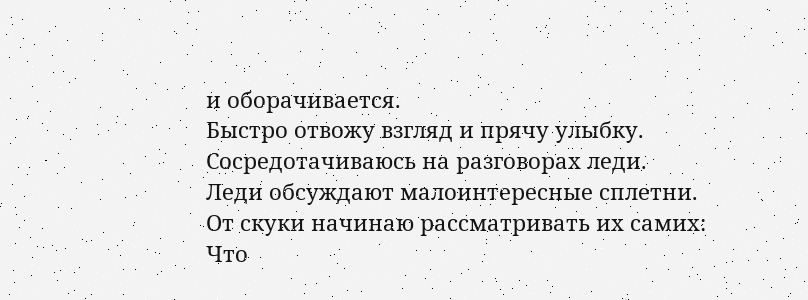и оборачивается.
Быстро отвожу взгляд и прячу улыбку.
Сосредотачиваюсь на разговорах леди.
Леди обсуждают малоинтересные сплетни.
От скуки начинаю рассматривать их самих:
Что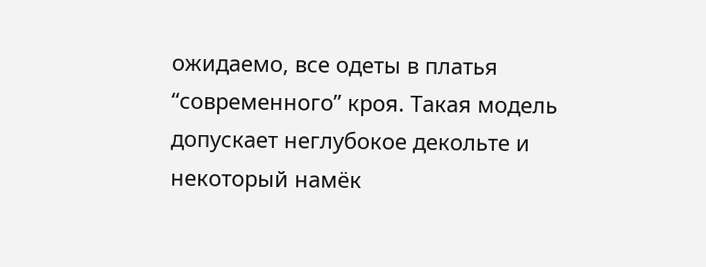ожидаемо, все одеты в платья “современного” кроя. Такая модель допускает неглубокое декольте и некоторый намёк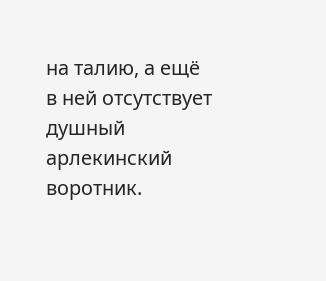на талию, а ещё в ней отсутствует душный арлекинский воротник.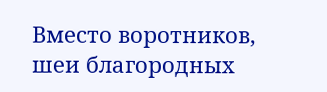Вместо воротников, шеи благородных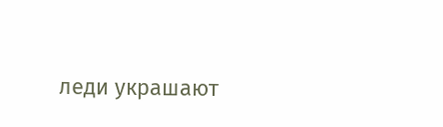леди украшают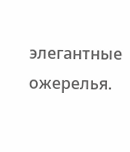элегантные ожерелья.